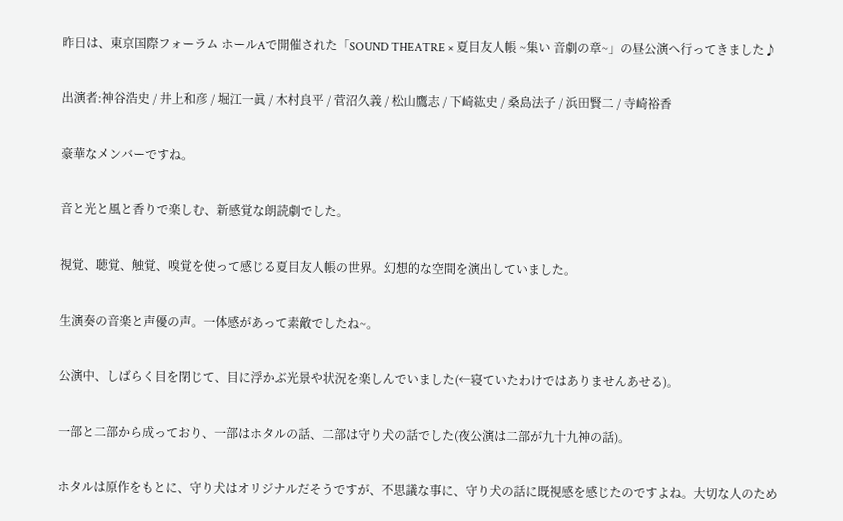昨日は、東京国際フォーラム ホールAで開催された「SOUND THEATRE × 夏目友人帳 ~集い 音劇の章~」の昼公演へ行ってきました♪

出演者:神谷浩史 / 井上和彦 / 堀江一眞 / 木村良平 / 菅沼久義 / 松山鷹志 / 下崎紘史 / 桑島法子 / 浜田賢二 / 寺崎裕香

豪華なメンバーですね。

音と光と風と香りで楽しむ、新感覚な朗読劇でした。

視覚、聴覚、触覚、嗅覚を使って感じる夏目友人帳の世界。幻想的な空間を演出していました。

生演奏の音楽と声優の声。一体感があって素敵でしたね~。

公演中、しばらく目を閉じて、目に浮かぶ光景や状況を楽しんでいました(←寝ていたわけではありませんあせる)。

一部と二部から成っており、一部はホタルの話、二部は守り犬の話でした(夜公演は二部が九十九神の話)。

ホタルは原作をもとに、守り犬はオリジナルだそうですが、不思議な事に、守り犬の話に既視感を感じたのですよね。大切な人のため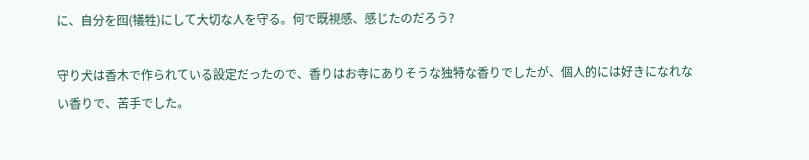に、自分を囮(犠牲)にして大切な人を守る。何で既視感、感じたのだろう?

守り犬は香木で作られている設定だったので、香りはお寺にありそうな独特な香りでしたが、個人的には好きになれない香りで、苦手でした。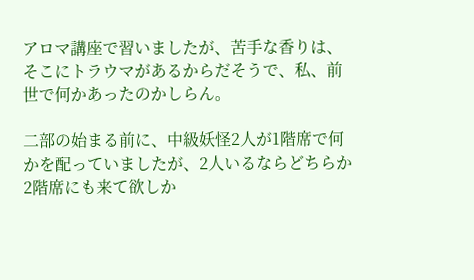アロマ講座で習いましたが、苦手な香りは、そこにトラウマがあるからだそうで、私、前世で何かあったのかしらん。

二部の始まる前に、中級妖怪2人が1階席で何かを配っていましたが、2人いるならどちらか2階席にも来て欲しか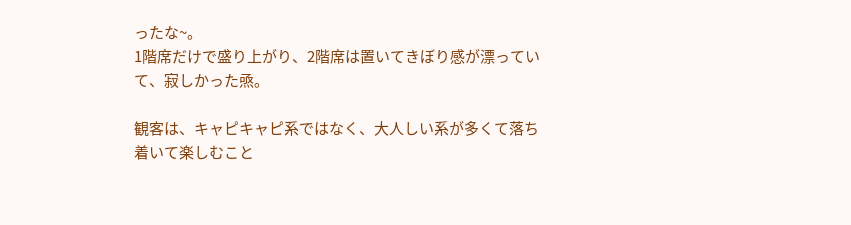ったな~。
1階席だけで盛り上がり、2階席は置いてきぼり感が漂っていて、寂しかった焏。

観客は、キャピキャピ系ではなく、大人しい系が多くて落ち着いて楽しむこと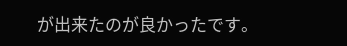が出来たのが良かったです。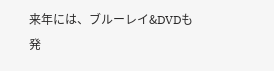来年には、ブルーレイ&DVDも発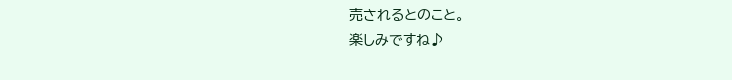売されるとのこと。
楽しみですね♪